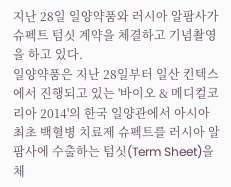지난 28일 일양약품와 러시아 알팜사가 슈펙트 텀싯 계약을 체결하고 기념촬영을 하고 있다.
일양약품은 지난 28일부터 일산 킨텍스에서 진행되고 있는 '바이오 & 메디컬코리아 2014'의 한국 일양관에서 아시아 최초 백혈병 치료제 슈펙트를 러시아 알팜사에 수출하는 텀싯(Term Sheet)을 체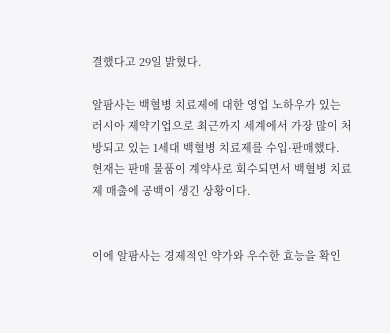결했다고 29일 밝혔다.

알팜사는 백혈병 치료제에 대한 영업 노하우가 있는 러시아 제약기업으로 최근까지 세계에서 가장 많이 처방되고 있는 1세대 백혈병 치료제를 수입·판매했다. 현재는 판매 물품이 계약사로 회수되면서 백혈병 치료제 매출에 공백이 생긴 상황이다.


이에 알팜사는 경제적인 약가와 우수한 효능을 확인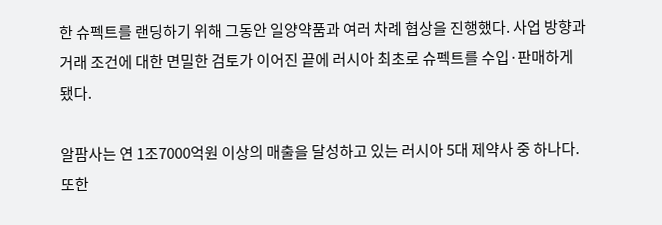한 슈펙트를 랜딩하기 위해 그동안 일양약품과 여러 차례 협상을 진행했다. 사업 방향과 거래 조건에 대한 면밀한 검토가 이어진 끝에 러시아 최초로 슈펙트를 수입·판매하게 됐다.

알팜사는 연 1조7000억원 이상의 매출을 달성하고 있는 러시아 5대 제약사 중 하나다. 또한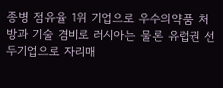종병 점유율 1위 기업으로 우수의약품 처방과 기술 겸비로 러시아는 물론 유럽권 선두기업으로 자리매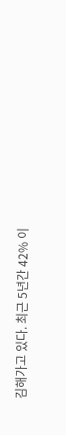김해가고 있다. 최근 5년간 42% 이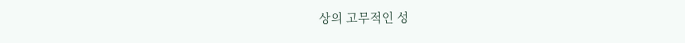상의 고무적인 성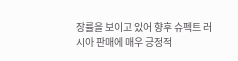장률을 보이고 있어 향후 슈펙트 러시아 판매에 매우 긍정적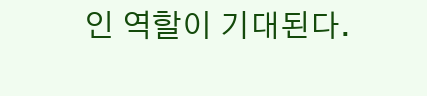인 역할이 기대된다.